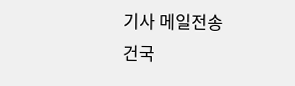기사 메일전송
건국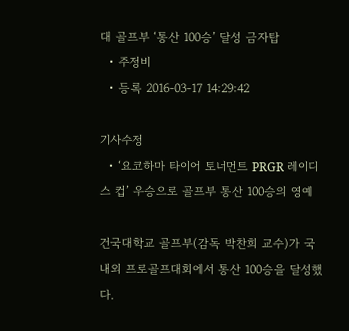대 골프부 ‘통산 100승’ 달성 금자탑
  • 주정비
  • 등록 2016-03-17 14:29:42

기사수정
  • ‘요코하마 타이어 토너먼트 PRGR 레이디스 컵’ 우승으로 골프부 통산 100승의 영예

건국대학교 골프부(감독 박찬희 교수)가 국내외 프로골프대회에서 통산 100승을 달성했다.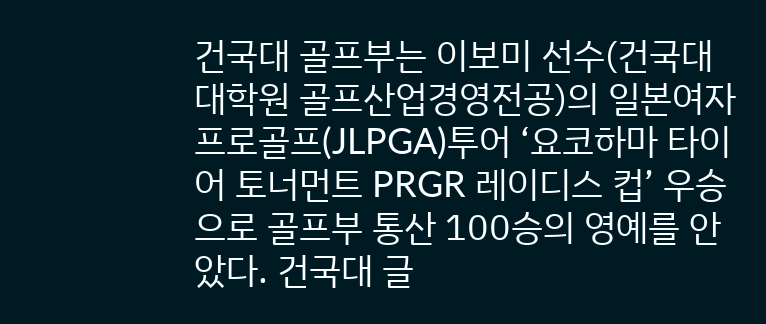건국대 골프부는 이보미 선수(건국대 대학원 골프산업경영전공)의 일본여자프로골프(JLPGA)투어 ‘요코하마 타이어 토너먼트 PRGR 레이디스 컵’ 우승으로 골프부 통산 100승의 영예를 안았다. 건국대 글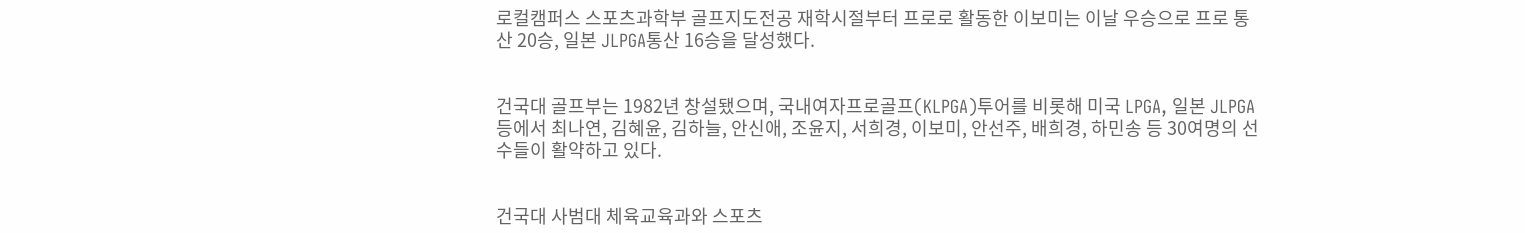로컬캠퍼스 스포츠과학부 골프지도전공 재학시절부터 프로로 활동한 이보미는 이날 우승으로 프로 통산 20승, 일본 JLPGA통산 16승을 달성했다.


건국대 골프부는 1982년 창설됐으며, 국내여자프로골프(KLPGA)투어를 비롯해 미국 LPGA, 일본 JLPGA 등에서 최나연, 김혜윤, 김하늘, 안신애, 조윤지, 서희경, 이보미, 안선주, 배희경, 하민송 등 30여명의 선수들이 활약하고 있다.


건국대 사범대 체육교육과와 스포츠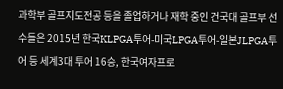과학부 골프지도전공 등을 졸업하거나 재학 중인 건국대 골프부 선수들은 2015년 한국KLPGA투어-미국LPGA투어-일본JLPGA투어 등 세계3대 투어 16승, 한국여자프로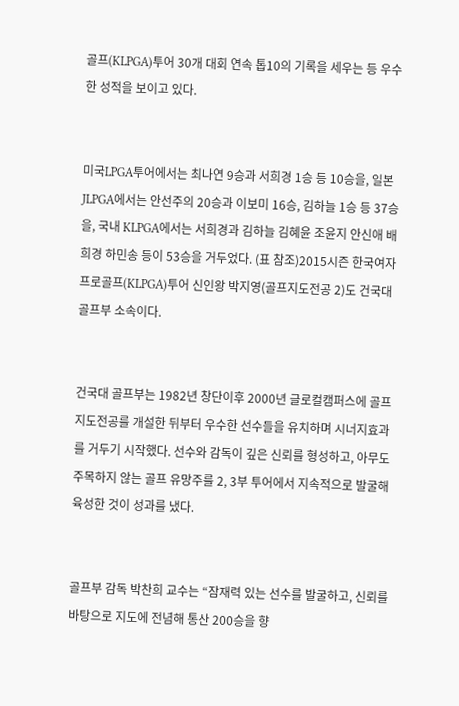골프(KLPGA)투어 30개 대회 연속 톱10의 기록을 세우는 등 우수한 성적을 보이고 있다.


미국LPGA투어에서는 최나연 9승과 서희경 1승 등 10승을, 일본 JLPGA에서는 안선주의 20승과 이보미 16승, 김하늘 1승 등 37승을, 국내 KLPGA에서는 서희경과 김하늘 김혜윤 조윤지 안신애 배희경 하민송 등이 53승을 거두었다. (표 참조)2015시즌 한국여자프로골프(KLPGA)투어 신인왕 박지영(골프지도전공 2)도 건국대 골프부 소속이다.


건국대 골프부는 1982년 창단이후 2000년 글로컬캠퍼스에 골프지도전공를 개설한 뒤부터 우수한 선수들을 유치하며 시너지효과를 거두기 시작했다. 선수와 감독이 깊은 신뢰를 형성하고, 아무도 주목하지 않는 골프 유망주를 2, 3부 투어에서 지속적으로 발굴해 육성한 것이 성과를 냈다.


골프부 감독 박찬희 교수는 “잠재력 있는 선수를 발굴하고, 신뢰를 바탕으로 지도에 전념해 통산 200승을 향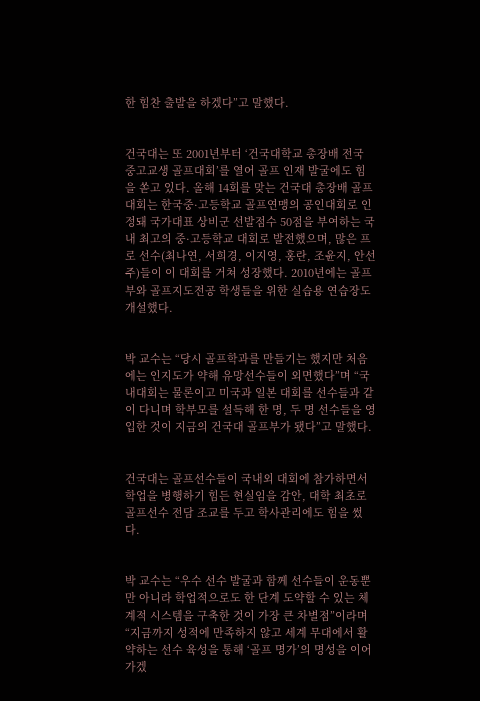한 힘찬 출발을 하겠다”고 말했다.


건국대는 또 2001년부터 ‘건국대학교 총장배 전국 중고교생 골프대회’를 열어 골프 인재 발굴에도 힘을 쏟고 있다. 올해 14회를 맞는 건국대 총장배 골프대회는 한국중·고등학교 골프연맹의 공인대회로 인정돼 국가대표 상비군 선발점수 50점을 부여하는 국내 최고의 중·고등학교 대회로 발전했으며, 많은 프로 선수(최나연, 서희경, 이지영, 홍란, 조윤지, 안선주)들이 이 대회를 거쳐 성장했다. 2010년에는 골프부와 골프지도전공 학생들을 위한 실습용 연습장도 개설했다.


박 교수는 “당시 골프학과를 만들기는 했지만 처음에는 인지도가 약해 유망선수들이 외면했다”며 “국내대회는 물론이고 미국과 일본 대회를 선수들과 같이 다니며 학부모를 설득해 한 명, 두 명 선수들을 영입한 것이 지금의 건국대 골프부가 됐다”고 말했다.


건국대는 골프선수들이 국내외 대회에 참가하면서 학업을 병행하기 힘든 현실임을 감안, 대학 최초로 골프선수 전담 조교를 두고 학사관리에도 힘을 썼다.


박 교수는 “우수 선수 발굴과 함께 선수들이 운동뿐만 아니라 학업적으로도 한 단계 도약할 수 있는 체계적 시스템을 구축한 것이 가장 큰 차별점”이라며 “지금까지 성적에 만족하지 않고 세계 무대에서 활약하는 선수 육성을 통해 ‘골프 명가’의 명성을 이어가겠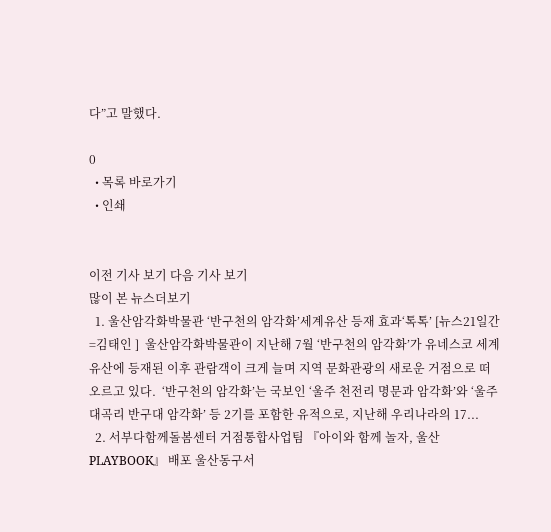다”고 말했다.

0
  • 목록 바로가기
  • 인쇄


이전 기사 보기 다음 기사 보기
많이 본 뉴스더보기
  1. 울산암각화박물관 ‘반구천의 암각화’세계유산 등재 효과‘톡톡’ [뉴스21일간=김태인 ]  울산암각화박물관이 지난해 7월 ‘반구천의 암각화’가 유네스코 세계유산에 등재된 이후 관람객이 크게 늘며 지역 문화관광의 새로운 거점으로 떠오르고 있다.  ‘반구천의 암각화’는 국보인 ‘울주 천전리 명문과 암각화’와 ‘울주 대곡리 반구대 암각화’ 등 2기를 포함한 유적으로, 지난해 우리나라의 17...
  2. 서부다함께돌봄센터 거점통합사업팀 『아이와 함께 놀자, 울산 PLAYBOOK』 배포 울산동구서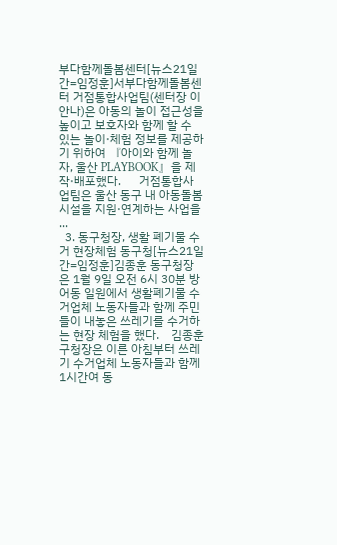부다함께돌봄센터[뉴스21일간=임정훈]서부다함께돌봄센터 거점통합사업팀(센터장 이안나)은 아동의 놀이 접근성을 높이고 보호자와 함께 할 수 있는 놀이·체험 정보를 제공하기 위하여 『아이와 함께 놀자, 울산 PLAYBOOK』을 제작·배포했다.      거점통합사업팀은 울산 동구 내 아동돌봄시설을 지원·연계하는 사업을 ...
  3. 동구청장, 생활 폐기물 수거 현장체험 동구청[뉴스21일간=임정훈]김종훈 동구청장은 1월 9일 오전 6시 30분 방어동 일원에서 생활폐기물 수거업체 노동자들과 함께 주민들이 내놓은 쓰레기를 수거하는 현장 체험을 했다.    김종훈 구청장은 이른 아침부터 쓰레기 수거업체 노동자들과 함께 1시간여 동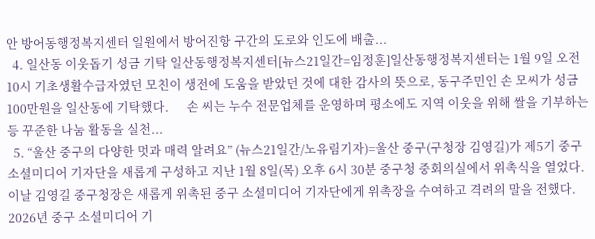안 방어동행정복지센터 일원에서 방어진항 구간의 도로와 인도에 배출...
  4. 일산동 이웃돕기 성금 기탁 일산동행정복지센터[뉴스21일간=임정훈]일산동행정복지센터는 1월 9일 오전 10시 기초생활수급자였던 모친이 생전에 도움을 받았던 것에 대한 감사의 뜻으로, 동구주민인 손 모씨가 성금 100만원을 일산동에 기탁했다.      손 씨는 누수 전문업체를 운영하며 평소에도 지역 이웃을 위해 쌀을 기부하는 등 꾸준한 나눔 활동을 실천...
  5. “울산 중구의 다양한 멋과 매력 알려요” (뉴스21일간/노유림기자)=울산 중구(구청장 김영길)가 제5기 중구 소셜미디어 기자단을 새롭게 구성하고 지난 1월 8일(목) 오후 6시 30분 중구청 중회의실에서 위촉식을 열었다.    이날 김영길 중구청장은 새롭게 위촉된 중구 소셜미디어 기자단에게 위촉장을 수여하고 격려의 말을 전했다.    2026년 중구 소셜미디어 기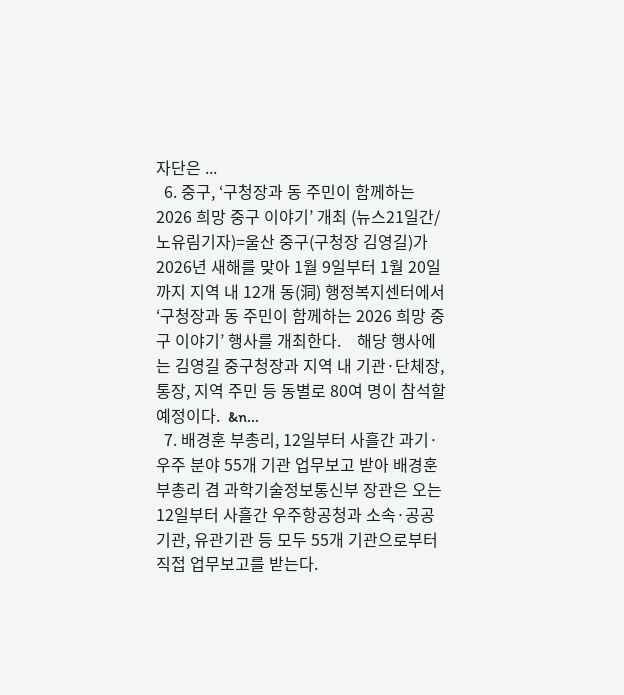자단은 ...
  6. 중구, ‘구청장과 동 주민이 함께하는 2026 희망 중구 이야기’ 개최 (뉴스21일간/노유림기자)=울산 중구(구청장 김영길)가 2026년 새해를 맞아 1월 9일부터 1월 20일까지 지역 내 12개 동(洞) 행정복지센터에서 ‘구청장과 동 주민이 함께하는 2026 희망 중구 이야기’ 행사를 개최한다.    해당 행사에는 김영길 중구청장과 지역 내 기관·단체장, 통장, 지역 주민 등 동별로 80여 명이 참석할 예정이다.  &n...
  7. 배경훈 부총리, 12일부터 사흘간 과기·우주 분야 55개 기관 업무보고 받아 배경훈 부총리 겸 과학기술정보통신부 장관은 오는 12일부터 사흘간 우주항공청과 소속·공공기관, 유관기관 등 모두 55개 기관으로부터 직접 업무보고를 받는다.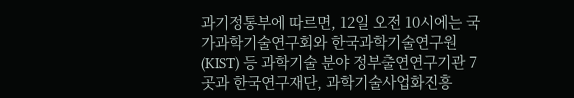과기정통부에 따르면, 12일 오전 10시에는 국가과학기술연구회와 한국과학기술연구원(KIST) 등 과학기술 분야 정부출연연구기관 7곳과 한국연구재단, 과학기술사업화진흥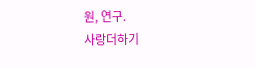원, 연구.
사랑더하기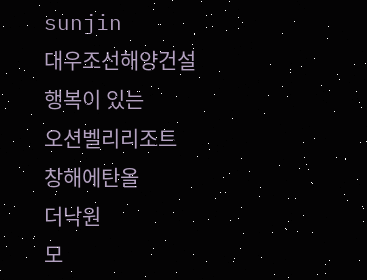sunjin
대우조선해양건설
행복이 있는
오션벨리리조트
창해에탄올
더낙원
모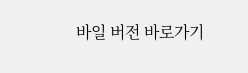바일 버전 바로가기